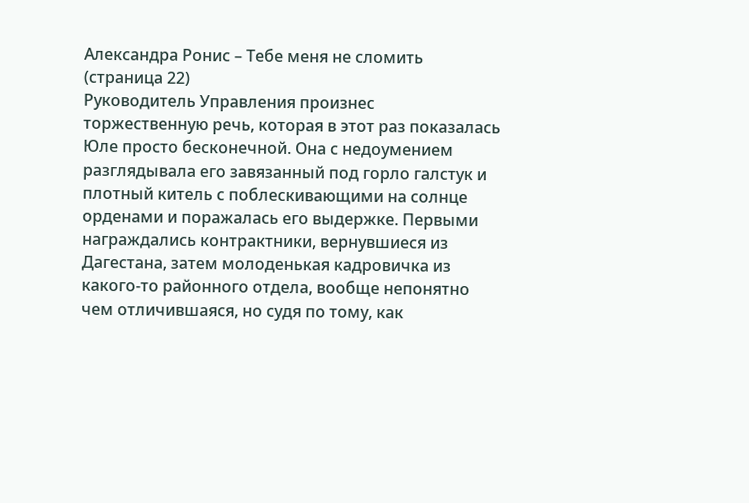Александра Ронис – Тебе меня не сломить (страница 22)
Руководитель Управления произнес торжественную речь, которая в этот раз показалась Юле просто бесконечной. Она с недоумением разглядывала его завязанный под горло галстук и плотный китель с поблескивающими на солнце орденами и поражалась его выдержке. Первыми награждались контрактники, вернувшиеся из Дагестана, затем молоденькая кадровичка из какого-то районного отдела, вообще непонятно чем отличившаяся, но судя по тому, как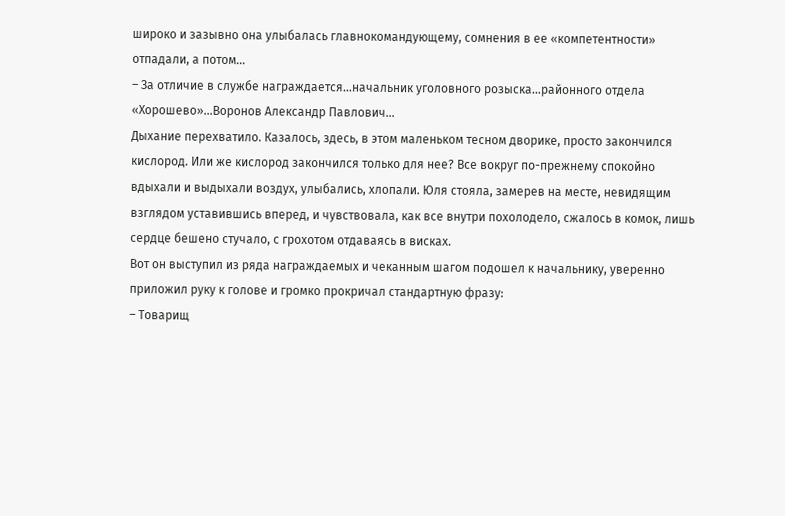широко и зазывно она улыбалась главнокомандующему, сомнения в ее «компетентности» отпадали, а потом…
– За отличие в службе награждается…начальник уголовного розыска…районного отдела «Хорошево»…Воронов Александр Павлович…
Дыхание перехватило. Казалось, здесь, в этом маленьком тесном дворике, просто закончился кислород. Или же кислород закончился только для нее? Все вокруг по-прежнему спокойно вдыхали и выдыхали воздух, улыбались, хлопали. Юля стояла, замерев на месте, невидящим взглядом уставившись вперед, и чувствовала, как все внутри похолодело, сжалось в комок, лишь сердце бешено стучало, с грохотом отдаваясь в висках.
Вот он выступил из ряда награждаемых и чеканным шагом подошел к начальнику, уверенно приложил руку к голове и громко прокричал стандартную фразу:
– Товарищ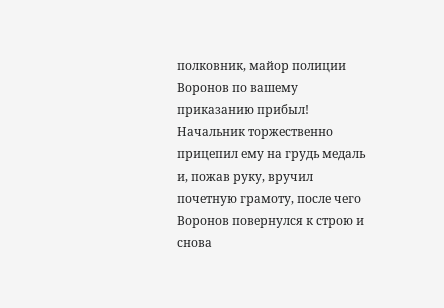полковник, майор полиции Воронов по вашему приказанию прибыл!
Начальник торжественно прицепил ему на грудь медаль и, пожав руку, вручил почетную грамоту, после чего Воронов повернулся к строю и снова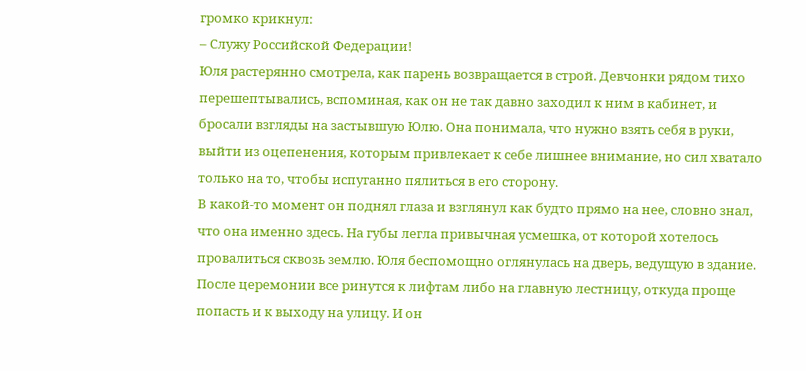громко крикнул:
– Служу Российской Федерации!
Юля растерянно смотрела, как парень возвращается в строй. Девчонки рядом тихо перешептывались, вспоминая, как он не так давно заходил к ним в кабинет, и бросали взгляды на застывшую Юлю. Она понимала, что нужно взять себя в руки, выйти из оцепенения, которым привлекает к себе лишнее внимание, но сил хватало только на то, чтобы испуганно пялиться в его сторону.
В какой-то момент он поднял глаза и взглянул как будто прямо на нее, словно знал, что она именно здесь. На губы легла привычная усмешка, от которой хотелось провалиться сквозь землю. Юля беспомощно оглянулась на дверь, ведущую в здание. После церемонии все ринутся к лифтам либо на главную лестницу, откуда проще попасть и к выходу на улицу. И он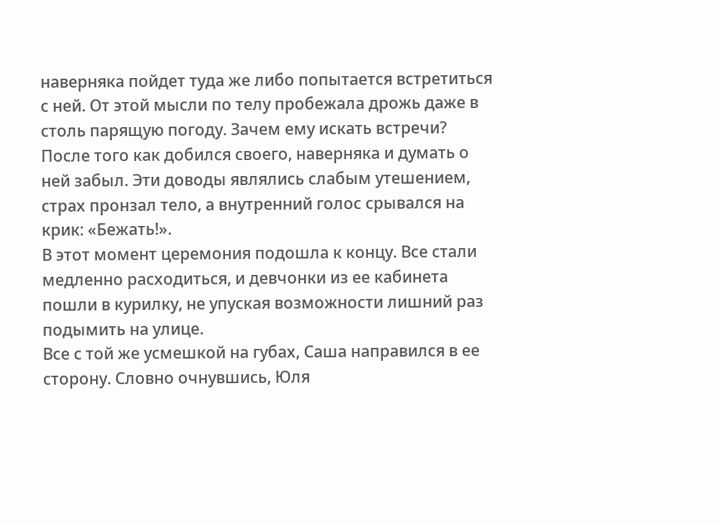наверняка пойдет туда же либо попытается встретиться с ней. От этой мысли по телу пробежала дрожь даже в столь парящую погоду. Зачем ему искать встречи? После того как добился своего, наверняка и думать о ней забыл. Эти доводы являлись слабым утешением, страх пронзал тело, а внутренний голос срывался на крик: «Бежать!».
В этот момент церемония подошла к концу. Все стали медленно расходиться, и девчонки из ее кабинета пошли в курилку, не упуская возможности лишний раз подымить на улице.
Все с той же усмешкой на губах, Саша направился в ее сторону. Словно очнувшись, Юля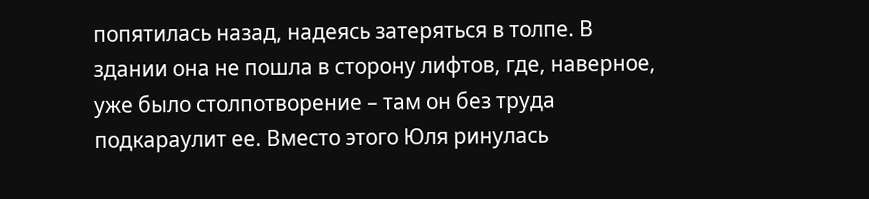попятилась назад, надеясь затеряться в толпе. В здании она не пошла в сторону лифтов, где, наверное, уже было столпотворение – там он без труда подкараулит ее. Вместо этого Юля ринулась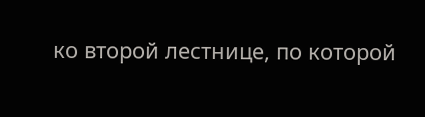ко второй лестнице, по которой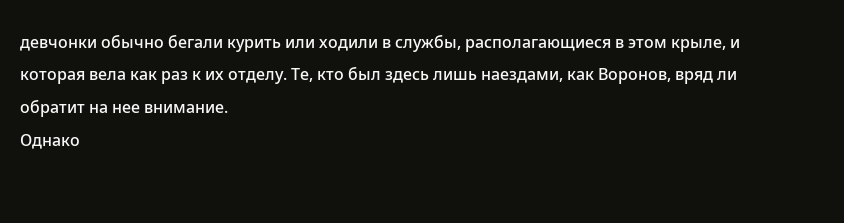девчонки обычно бегали курить или ходили в службы, располагающиеся в этом крыле, и которая вела как раз к их отделу. Те, кто был здесь лишь наездами, как Воронов, вряд ли обратит на нее внимание.
Однако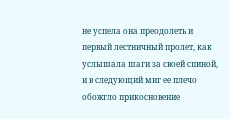не успела она преодолеть и первый лестничный пролет, как услышала шаги за своей спиной, и в следующий миг ее плечо обожгло прикосновение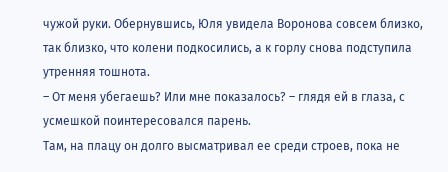чужой руки. Обернувшись, Юля увидела Воронова совсем близко, так близко, что колени подкосились, а к горлу снова подступила утренняя тошнота.
– От меня убегаешь? Или мне показалось? – глядя ей в глаза, с усмешкой поинтересовался парень.
Там, на плацу он долго высматривал ее среди строев, пока не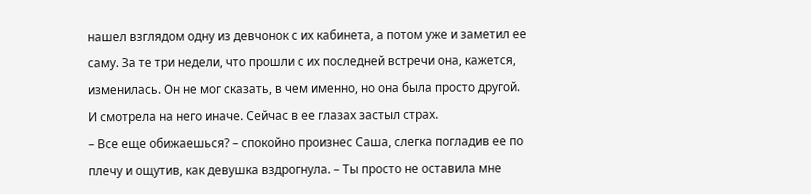нашел взглядом одну из девчонок с их кабинета, а потом уже и заметил ее саму. За те три недели, что прошли с их последней встречи она, кажется, изменилась. Он не мог сказать, в чем именно, но она была просто другой. И смотрела на него иначе. Сейчас в ее глазах застыл страх.
– Все еще обижаешься? – спокойно произнес Саша, слегка погладив ее по плечу и ощутив, как девушка вздрогнула. – Ты просто не оставила мне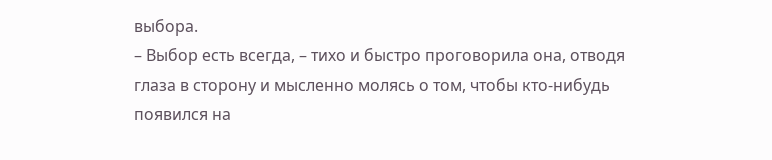выбора.
– Выбор есть всегда, – тихо и быстро проговорила она, отводя глаза в сторону и мысленно молясь о том, чтобы кто-нибудь появился на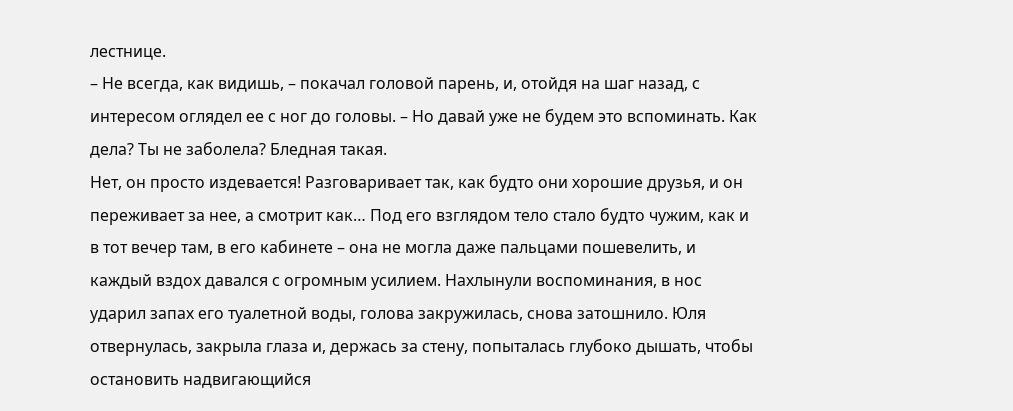лестнице.
– Не всегда, как видишь, – покачал головой парень, и, отойдя на шаг назад, с интересом оглядел ее с ног до головы. – Но давай уже не будем это вспоминать. Как дела? Ты не заболела? Бледная такая.
Нет, он просто издевается! Разговаривает так, как будто они хорошие друзья, и он переживает за нее, а смотрит как… Под его взглядом тело стало будто чужим, как и в тот вечер там, в его кабинете – она не могла даже пальцами пошевелить, и каждый вздох давался с огромным усилием. Нахлынули воспоминания, в нос ударил запах его туалетной воды, голова закружилась, снова затошнило. Юля отвернулась, закрыла глаза и, держась за стену, попыталась глубоко дышать, чтобы остановить надвигающийся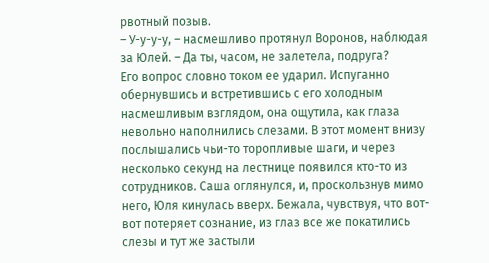рвотный позыв.
– У-у-у-у, – насмешливо протянул Воронов, наблюдая за Юлей. – Да ты, часом, не залетела, подруга?
Его вопрос словно током ее ударил. Испуганно обернувшись и встретившись с его холодным насмешливым взглядом, она ощутила, как глаза невольно наполнились слезами. В этот момент внизу послышались чьи-то торопливые шаги, и через несколько секунд на лестнице появился кто-то из сотрудников. Саша оглянулся, и, проскользнув мимо него, Юля кинулась вверх. Бежала, чувствуя, что вот-вот потеряет сознание, из глаз все же покатились слезы и тут же застыли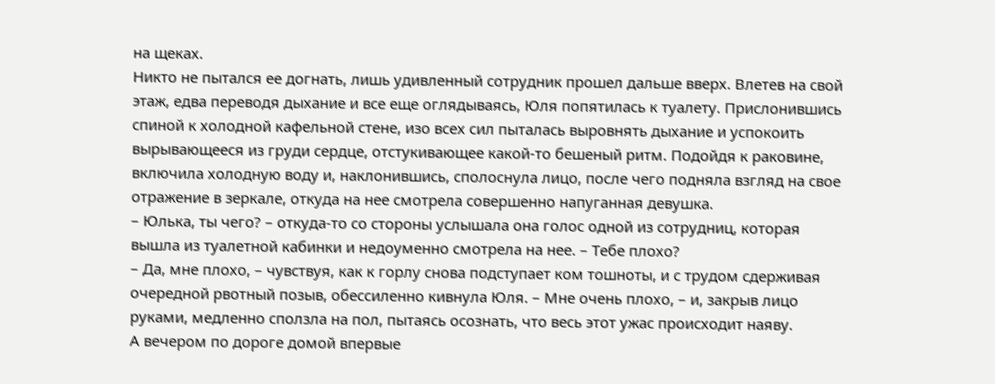на щеках.
Никто не пытался ее догнать, лишь удивленный сотрудник прошел дальше вверх. Влетев на свой этаж, едва переводя дыхание и все еще оглядываясь, Юля попятилась к туалету. Прислонившись спиной к холодной кафельной стене, изо всех сил пыталась выровнять дыхание и успокоить вырывающееся из груди сердце, отстукивающее какой-то бешеный ритм. Подойдя к раковине, включила холодную воду и, наклонившись, сполоснула лицо, после чего подняла взгляд на свое отражение в зеркале, откуда на нее смотрела совершенно напуганная девушка.
– Юлька, ты чего? – откуда-то со стороны услышала она голос одной из сотрудниц, которая вышла из туалетной кабинки и недоуменно смотрела на нее. – Тебе плохо?
– Да, мне плохо, – чувствуя, как к горлу снова подступает ком тошноты, и с трудом сдерживая очередной рвотный позыв, обессиленно кивнула Юля. – Мне очень плохо, – и, закрыв лицо руками, медленно сползла на пол, пытаясь осознать, что весь этот ужас происходит наяву.
А вечером по дороге домой впервые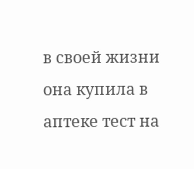в своей жизни она купила в аптеке тест на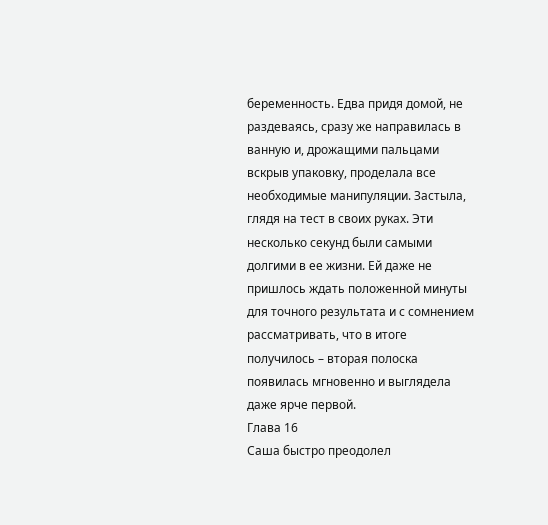беременность. Едва придя домой, не раздеваясь, сразу же направилась в ванную и, дрожащими пальцами вскрыв упаковку, проделала все необходимые манипуляции. Застыла, глядя на тест в своих руках. Эти несколько секунд были самыми долгими в ее жизни. Ей даже не пришлось ждать положенной минуты для точного результата и с сомнением рассматривать, что в итоге получилось – вторая полоска появилась мгновенно и выглядела даже ярче первой.
Глава 16
Саша быстро преодолел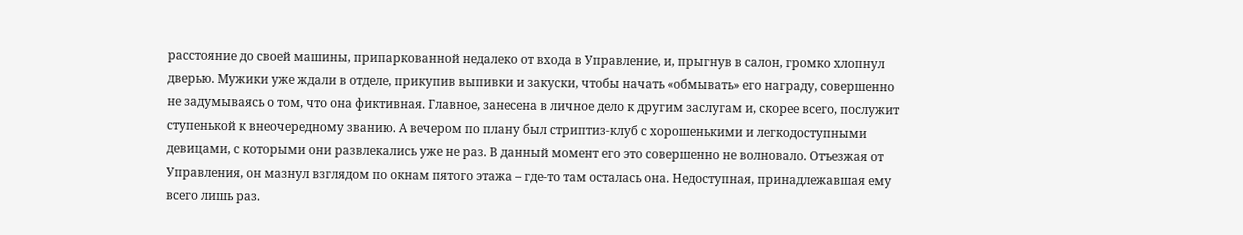расстояние до своей машины, припаркованной недалеко от входа в Управление, и, прыгнув в салон, громко хлопнул дверью. Мужики уже ждали в отделе, прикупив выпивки и закуски, чтобы начать «обмывать» его награду, совершенно не задумываясь о том, что она фиктивная. Главное, занесена в личное дело к другим заслугам и, скорее всего, послужит ступенькой к внеочередному званию. А вечером по плану был стриптиз-клуб с хорошенькими и легкодоступными девицами, с которыми они развлекались уже не раз. В данный момент его это совершенно не волновало. Отъезжая от Управления, он мазнул взглядом по окнам пятого этажа – где-то там осталась она. Недоступная, принадлежавшая ему всего лишь раз.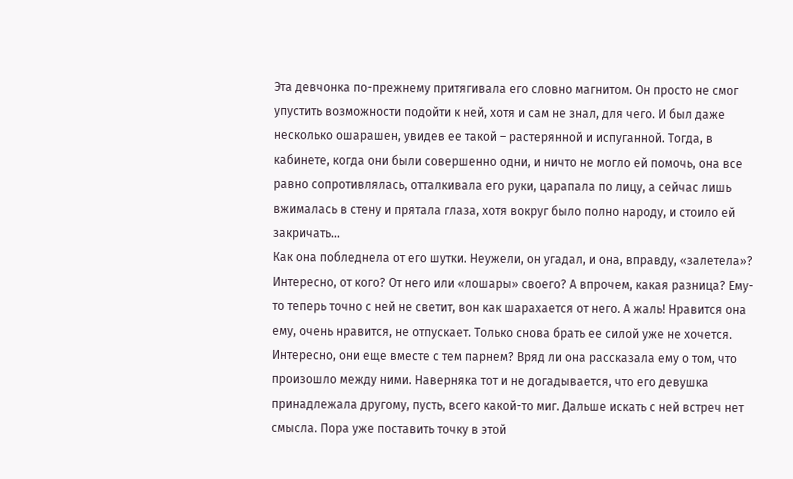Эта девчонка по-прежнему притягивала его словно магнитом. Он просто не смог упустить возможности подойти к ней, хотя и сам не знал, для чего. И был даже несколько ошарашен, увидев ее такой – растерянной и испуганной. Тогда, в кабинете, когда они были совершенно одни, и ничто не могло ей помочь, она все равно сопротивлялась, отталкивала его руки, царапала по лицу, а сейчас лишь вжималась в стену и прятала глаза, хотя вокруг было полно народу, и стоило ей закричать…
Как она побледнела от его шутки. Неужели, он угадал, и она, вправду, «залетела»? Интересно, от кого? От него или «лошары» своего? А впрочем, какая разница? Ему-то теперь точно с ней не светит, вон как шарахается от него. А жаль! Нравится она ему, очень нравится, не отпускает. Только снова брать ее силой уже не хочется.
Интересно, они еще вместе с тем парнем? Вряд ли она рассказала ему о том, что произошло между ними. Наверняка тот и не догадывается, что его девушка принадлежала другому, пусть, всего какой-то миг. Дальше искать с ней встреч нет смысла. Пора уже поставить точку в этой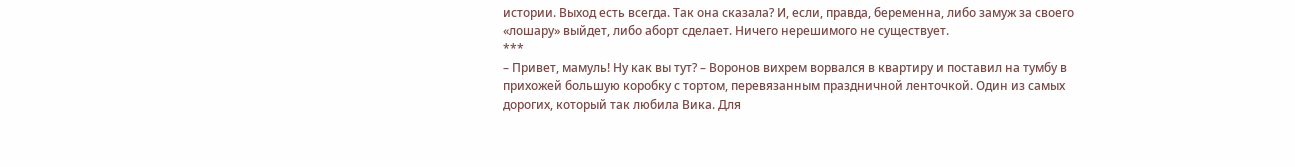истории. Выход есть всегда. Так она сказала? И, если, правда, беременна, либо замуж за своего «лошару» выйдет, либо аборт сделает. Ничего нерешимого не существует.
***
– Привет, мамуль! Ну как вы тут? – Воронов вихрем ворвался в квартиру и поставил на тумбу в прихожей большую коробку с тортом, перевязанным праздничной ленточкой. Один из самых дорогих, который так любила Вика. Для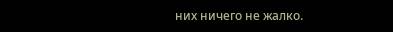них ничего не жалко.